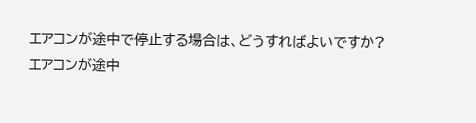エアコンが途中で停止する場合は、どうすればよいですか?
エアコンが途中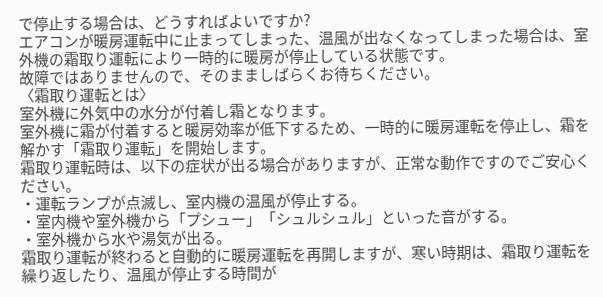で停止する場合は、どうすればよいですか?
エアコンが暖房運転中に止まってしまった、温風が出なくなってしまった場合は、室外機の霜取り運転により一時的に暖房が停止している状態です。
故障ではありませんので、そのまましばらくお待ちください。
〈霜取り運転とは〉
室外機に外気中の水分が付着し霜となります。
室外機に霜が付着すると暖房効率が低下するため、一時的に暖房運転を停止し、霜を解かす「霜取り運転」を開始します。
霜取り運転時は、以下の症状が出る場合がありますが、正常な動作ですのでご安心ください。
・運転ランプが点滅し、室内機の温風が停止する。
・室内機や室外機から「プシュー」「シュルシュル」といった音がする。
・室外機から水や湯気が出る。
霜取り運転が終わると自動的に暖房運転を再開しますが、寒い時期は、霜取り運転を繰り返したり、温風が停止する時間が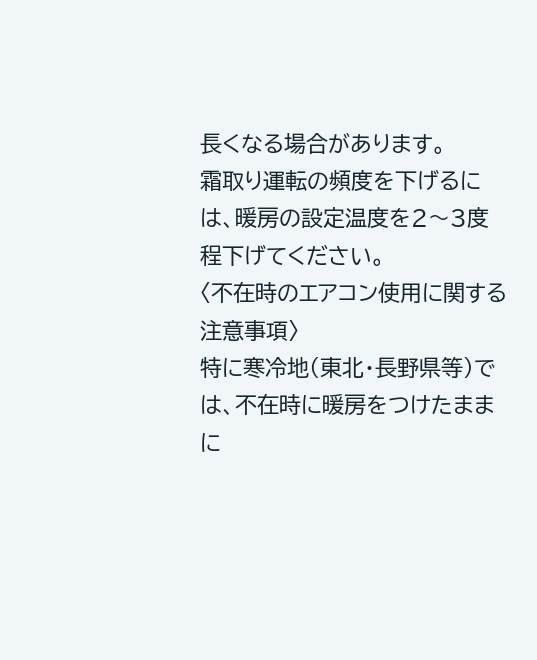長くなる場合があります。
霜取り運転の頻度を下げるには、暖房の設定温度を2〜3度程下げてください。
〈不在時のエアコン使用に関する注意事項〉
特に寒冷地(東北・長野県等)では、不在時に暖房をつけたままに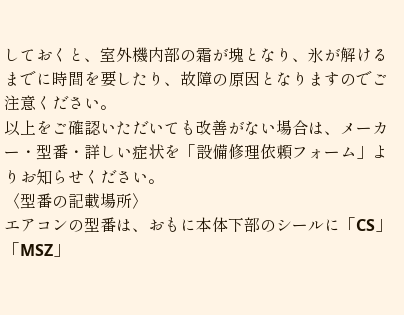しておくと、室外機内部の霜が塊となり、氷が解けるまでに時間を要したり、故障の原因となりますのでご注意ください。
以上をご確認いただいても改善がない場合は、メーカー・型番・詳しい症状を「設備修理依頼フォーム」よりお知らせください。
〈型番の記載場所〉
エアコンの型番は、おもに本体下部のシールに「CS」「MSZ」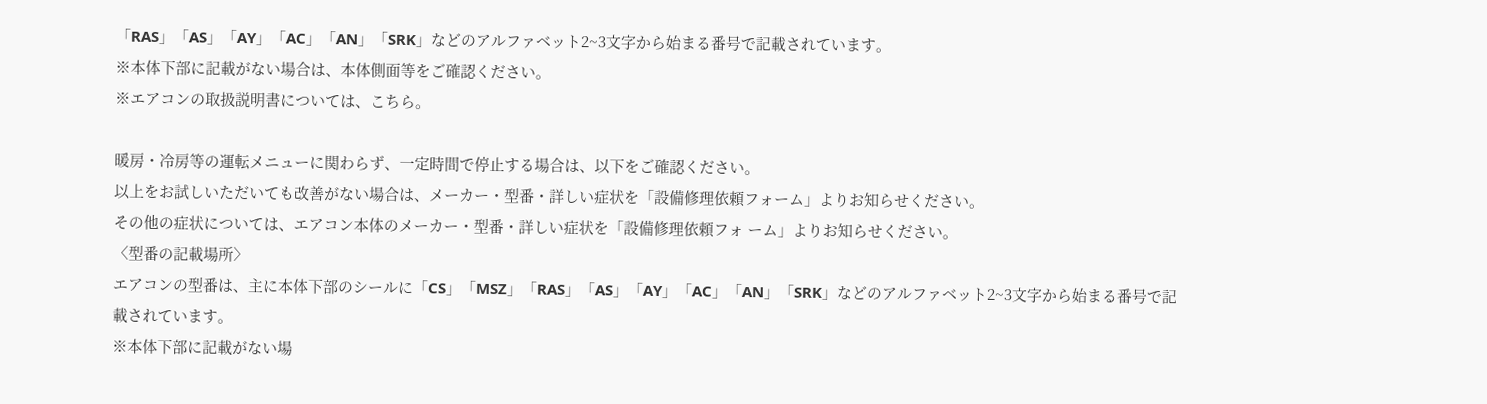「RAS」「AS」「AY」「AC」「AN」「SRK」などのアルファベット2~3文字から始まる番号で記載されています。
※本体下部に記載がない場合は、本体側面等をご確認ください。
※エアコンの取扱説明書については、こちら。

暖房・冷房等の運転メニューに関わらず、一定時間で停止する場合は、以下をご確認ください。
以上をお試しいただいても改善がない場合は、メーカー・型番・詳しい症状を「設備修理依頼フォーム」よりお知らせください。
その他の症状については、エアコン本体のメーカー・型番・詳しい症状を「設備修理依頼フォ ーム」よりお知らせください。
〈型番の記載場所〉
エアコンの型番は、主に本体下部のシールに「CS」「MSZ」「RAS」「AS」「AY」「AC」「AN」「SRK」などのアルファベット2~3文字から始まる番号で記載されています。
※本体下部に記載がない場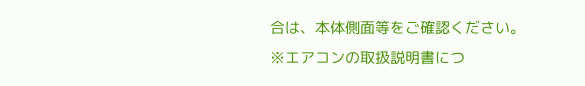合は、本体側面等をご確認ください。
※エアコンの取扱説明書につ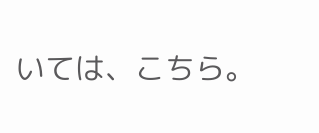いては、こちら。